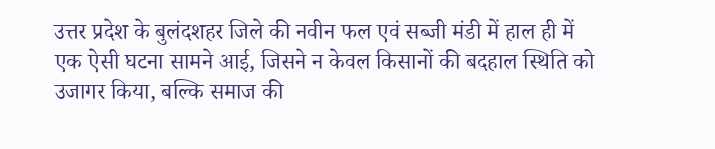उत्तर प्रदेश के बुलंदशहर जिले की नवीन फल एवं सब्जी मंडी में हाल ही में एक ऐसी घटना सामने आई, जिसने न केवल किसानों की बदहाल स्थिति को उजागर किया, बल्कि समाज की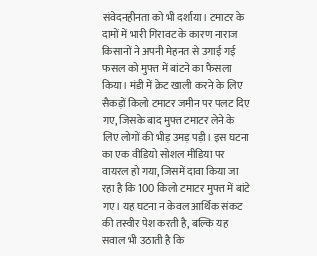संवेदनहीनता को भी दर्शाया। टमाटर के दामों में भारी गिरावट के कारण नाराज किसानों ने अपनी मेहनत से उगाई गई फसल को मुफ्त में बांटने का फैसला किया। मंडी में क्रेट खाली करने के लिए सैकड़ों किलो टमाटर जमीन पर पलट दिए गए, जिसके बाद मुफ्त टमाटर लेने के लिए लोगों की भीड़ उमड़ पड़ी। इस घटना का एक वीडियो सोशल मीडिया पर वायरल हो गया, जिसमें दावा किया जा रहा है कि 100 किलो टमाटर मुफ्त में बांटे गए। यह घटना न केवल आर्थिक संकट की तस्वीर पेश करती है, बल्कि यह सवाल भी उठाती है कि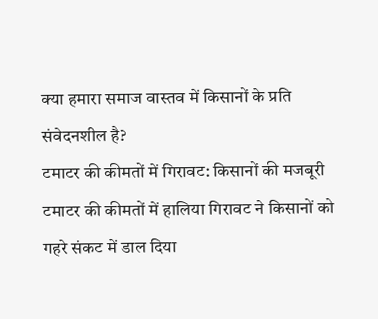क्या हमारा समाज वास्तव में किसानों के प्रति संवेदनशील है?
टमाटर की कीमतों में गिरावट: किसानों की मजबूरी
टमाटर की कीमतों में हालिया गिरावट ने किसानों को गहरे संकट में डाल दिया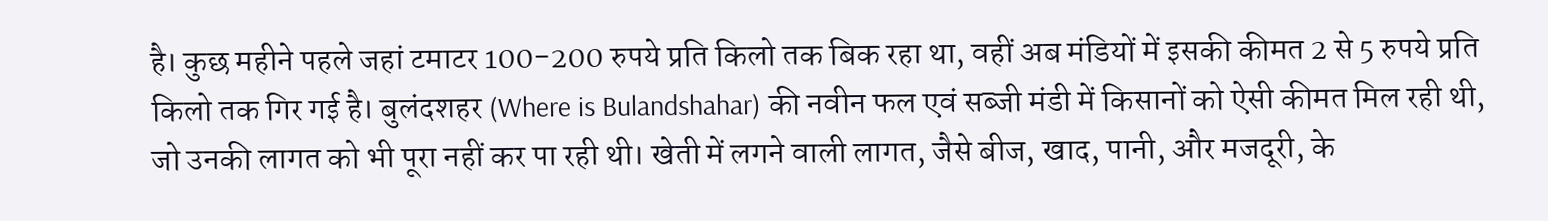है। कुछ महीने पहले जहां टमाटर 100-200 रुपये प्रति किलो तक बिक रहा था, वहीं अब मंडियों में इसकी कीमत 2 से 5 रुपये प्रति किलो तक गिर गई है। बुलंदशहर (Where is Bulandshahar) की नवीन फल एवं सब्जी मंडी में किसानों को ऐसी कीमत मिल रही थी, जो उनकी लागत को भी पूरा नहीं कर पा रही थी। खेती में लगने वाली लागत, जैसे बीज, खाद, पानी, और मजदूरी, के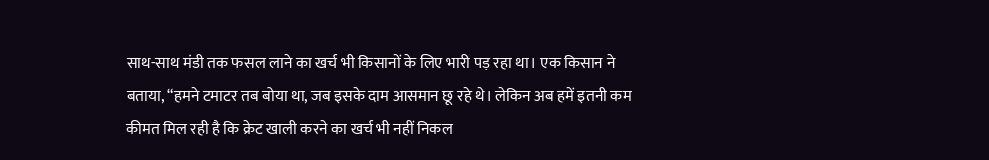साथ-साथ मंडी तक फसल लाने का खर्च भी किसानों के लिए भारी पड़ रहा था। एक किसान ने बताया, “हमने टमाटर तब बोया था, जब इसके दाम आसमान छू रहे थे। लेकिन अब हमें इतनी कम कीमत मिल रही है कि क्रेट खाली करने का खर्च भी नहीं निकल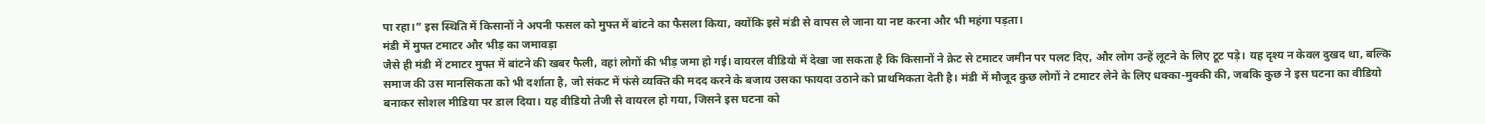पा रहा।” इस स्थिति में किसानों ने अपनी फसल को मुफ्त में बांटने का फैसला किया, क्योंकि इसे मंडी से वापस ले जाना या नष्ट करना और भी महंगा पड़ता।
मंडी में मुफ्त टमाटर और भीड़ का जमावड़ा
जैसे ही मंडी में टमाटर मुफ्त में बांटने की खबर फैली, वहां लोगों की भीड़ जमा हो गई। वायरल वीडियो में देखा जा सकता है कि किसानों ने क्रेट से टमाटर जमीन पर पलट दिए, और लोग उन्हें लूटने के लिए टूट पड़े। यह दृश्य न केवल दुखद था, बल्कि समाज की उस मानसिकता को भी दर्शाता है, जो संकट में फंसे व्यक्ति की मदद करने के बजाय उसका फायदा उठाने को प्राथमिकता देती है। मंडी में मौजूद कुछ लोगों ने टमाटर लेने के लिए धक्का-मुक्की की, जबकि कुछ ने इस घटना का वीडियो बनाकर सोशल मीडिया पर डाल दिया। यह वीडियो तेजी से वायरल हो गया, जिसने इस घटना को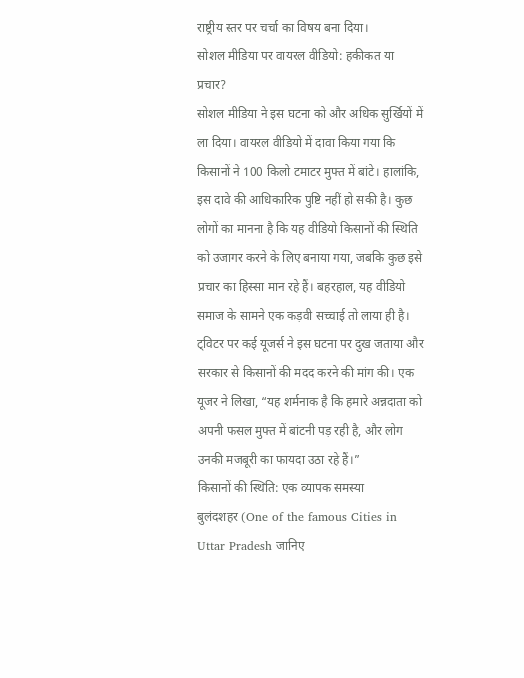राष्ट्रीय स्तर पर चर्चा का विषय बना दिया।
सोशल मीडिया पर वायरल वीडियो: हकीकत या प्रचार?
सोशल मीडिया ने इस घटना को और अधिक सुर्खियों में ला दिया। वायरल वीडियो में दावा किया गया कि किसानों ने 100 किलो टमाटर मुफ्त में बांटे। हालांकि, इस दावे की आधिकारिक पुष्टि नहीं हो सकी है। कुछ लोगों का मानना है कि यह वीडियो किसानों की स्थिति को उजागर करने के लिए बनाया गया, जबकि कुछ इसे प्रचार का हिस्सा मान रहे हैं। बहरहाल, यह वीडियो समाज के सामने एक कड़वी सच्चाई तो लाया ही है। ट्विटर पर कई यूजर्स ने इस घटना पर दुख जताया और सरकार से किसानों की मदद करने की मांग की। एक यूजर ने लिखा, “यह शर्मनाक है कि हमारे अन्नदाता को अपनी फसल मुफ्त में बांटनी पड़ रही है, और लोग उनकी मजबूरी का फायदा उठा रहे हैं।”
किसानों की स्थिति: एक व्यापक समस्या
बुलंदशहर (One of the famous Cities in Uttar Pradesh जानिए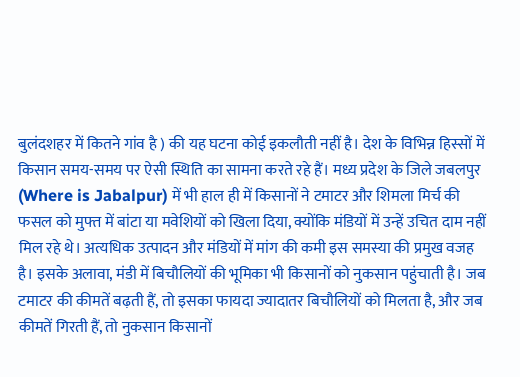बुलंदशहर में कितने गांव है ) की यह घटना कोई इकलौती नहीं है। देश के विभिन्न हिस्सों में किसान समय-समय पर ऐसी स्थिति का सामना करते रहे हैं। मध्य प्रदेश के जिले जबलपुर (Where is Jabalpur) में भी हाल ही में किसानों ने टमाटर और शिमला मिर्च की फसल को मुफ्त में बांटा या मवेशियों को खिला दिया, क्योंकि मंडियों में उन्हें उचित दाम नहीं मिल रहे थे। अत्यधिक उत्पादन और मंडियों में मांग की कमी इस समस्या की प्रमुख वजह है। इसके अलावा, मंडी में बिचौलियों की भूमिका भी किसानों को नुकसान पहुंचाती है। जब टमाटर की कीमतें बढ़ती हैं, तो इसका फायदा ज्यादातर बिचौलियों को मिलता है, और जब कीमतें गिरती हैं, तो नुकसान किसानों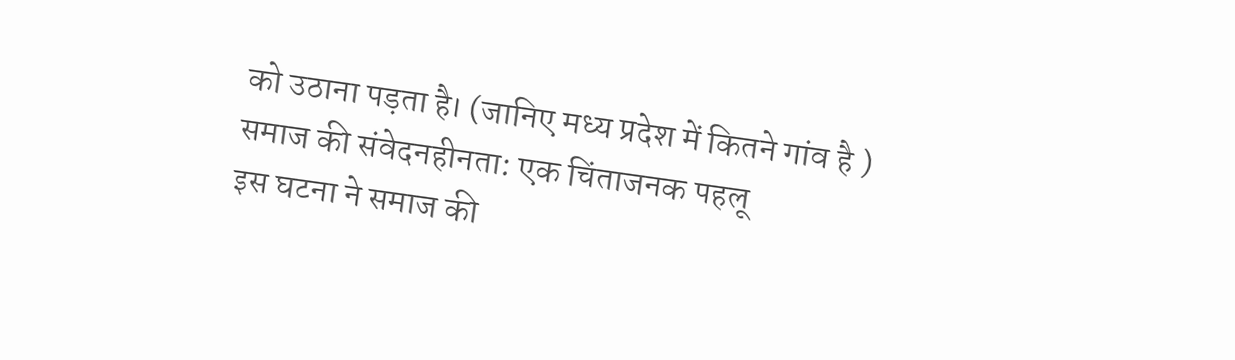को उठाना पड़ता है। (जानिए मध्य प्रदेश में कितने गांव है )
समाज की संवेदनहीनता: एक चिंताजनक पहलू
इस घटना ने समाज की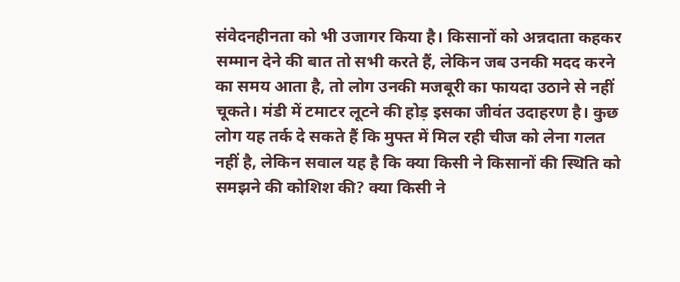संवेदनहीनता को भी उजागर किया है। किसानों को अन्नदाता कहकर सम्मान देने की बात तो सभी करते हैं, लेकिन जब उनकी मदद करने का समय आता है, तो लोग उनकी मजबूरी का फायदा उठाने से नहीं चूकते। मंडी में टमाटर लूटने की होड़ इसका जीवंत उदाहरण है। कुछ लोग यह तर्क दे सकते हैं कि मुफ्त में मिल रही चीज को लेना गलत नहीं है, लेकिन सवाल यह है कि क्या किसी ने किसानों की स्थिति को समझने की कोशिश की? क्या किसी ने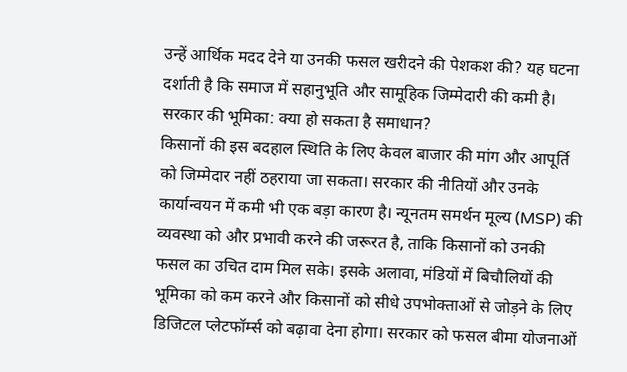उन्हें आर्थिक मदद देने या उनकी फसल खरीदने की पेशकश की? यह घटना दर्शाती है कि समाज में सहानुभूति और सामूहिक जिम्मेदारी की कमी है।
सरकार की भूमिका: क्या हो सकता है समाधान?
किसानों की इस बदहाल स्थिति के लिए केवल बाजार की मांग और आपूर्ति को जिम्मेदार नहीं ठहराया जा सकता। सरकार की नीतियों और उनके कार्यान्वयन में कमी भी एक बड़ा कारण है। न्यूनतम समर्थन मूल्य (MSP) की व्यवस्था को और प्रभावी करने की जरूरत है, ताकि किसानों को उनकी फसल का उचित दाम मिल सके। इसके अलावा, मंडियों में बिचौलियों की भूमिका को कम करने और किसानों को सीधे उपभोक्ताओं से जोड़ने के लिए डिजिटल प्लेटफॉर्म्स को बढ़ावा देना होगा। सरकार को फसल बीमा योजनाओं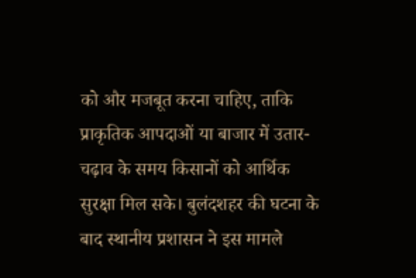को और मजबूत करना चाहिए, ताकि प्राकृतिक आपदाओं या बाजार में उतार-चढ़ाव के समय किसानों को आर्थिक सुरक्षा मिल सके। बुलंदशहर की घटना के बाद स्थानीय प्रशासन ने इस मामले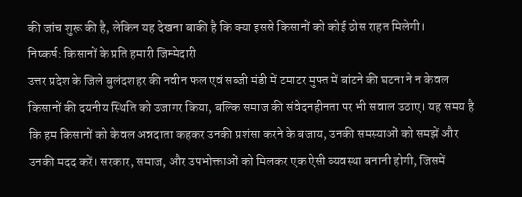की जांच शुरू की है, लेकिन यह देखना बाकी है कि क्या इससे किसानों को कोई ठोस राहत मिलेगी।
निष्कर्ष: किसानों के प्रति हमारी जिम्मेदारी
उत्तर प्रदेश के जिले बुलंदशहर की नवीन फल एवं सब्जी मंडी में टमाटर मुफ्त में बांटने की घटना ने न केवल किसानों की दयनीय स्थिति को उजागर किया, बल्कि समाज की संवेदनहीनता पर भी सवाल उठाए। यह समय है कि हम किसानों को केवल अन्नदाता कहकर उनकी प्रशंसा करने के बजाय, उनकी समस्याओं को समझें और उनकी मदद करें। सरकार, समाज, और उपभोक्ताओं को मिलकर एक ऐसी व्यवस्था बनानी होगी, जिसमें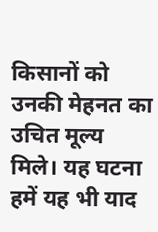किसानों को उनकी मेहनत का उचित मूल्य मिले। यह घटना हमें यह भी याद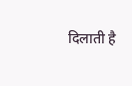दिलाती है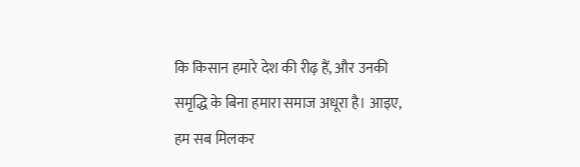कि किसान हमारे देश की रीढ़ हैं, और उनकी समृद्धि के बिना हमारा समाज अधूरा है। आइए, हम सब मिलकर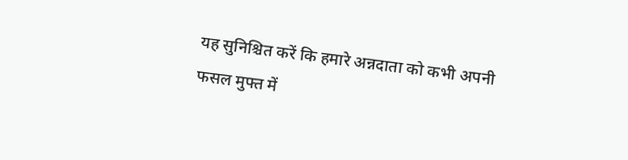यह सुनिश्चित करें कि हमारे अन्नदाता को कभी अपनी फसल मुफ्त में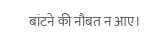बांटने की नौबत न आए।